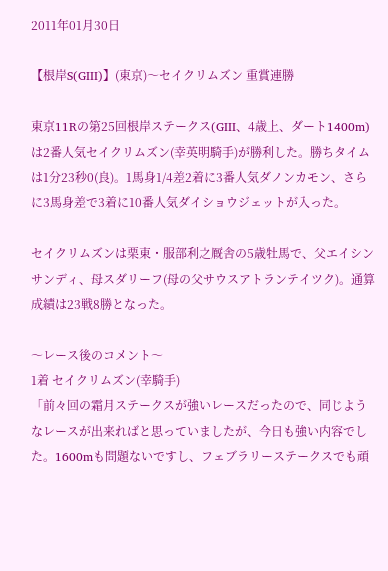2011年01月30日

【根岸S(GIII)】(東京)〜セイクリムズン 重賞連勝

東京11Rの第25回根岸ステークス(GIII、4歳上、ダート1400m)は2番人気セイクリムズン(幸英明騎手)が勝利した。勝ちタイムは1分23秒0(良)。1馬身1/4差2着に3番人気ダノンカモン、さらに3馬身差で3着に10番人気ダイショウジェットが入った。

セイクリムズンは栗東・服部利之厩舎の5歳牡馬で、父エイシンサンディ、母スダリーフ(母の父サウスアトランテイツク)。通算成績は23戦8勝となった。

〜レース後のコメント〜
1着 セイクリムズン(幸騎手)
「前々回の霜月ステークスが強いレースだったので、同じようなレースが出来ればと思っていましたが、今日も強い内容でした。1600mも問題ないですし、フェブラリーステークスでも頑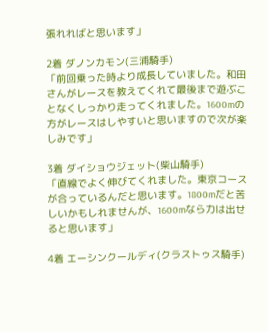張れればと思います」

2着 ダノンカモン(三浦騎手)
「前回乗った時より成長していました。和田さんがレースを教えてくれて最後まで遊ぶことなくしっかり走ってくれました。1600mの方がレースはしやすいと思いますので次が楽しみです」

3着 ダイショウジェット(柴山騎手)
「直線でよく伸びてくれました。東京コースが合っているんだと思います。1800mだと苦しいかもしれませんが、1600mなら力は出せると思います」

4着 エーシンクールディ(クラストゥス騎手)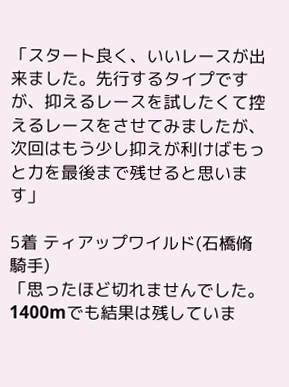「スタート良く、いいレースが出来ました。先行するタイプですが、抑えるレースを試したくて控えるレースをさせてみましたが、次回はもう少し抑えが利けばもっと力を最後まで残せると思います」

5着 ティアップワイルド(石橋脩騎手)
「思ったほど切れませんでした。1400mでも結果は残していま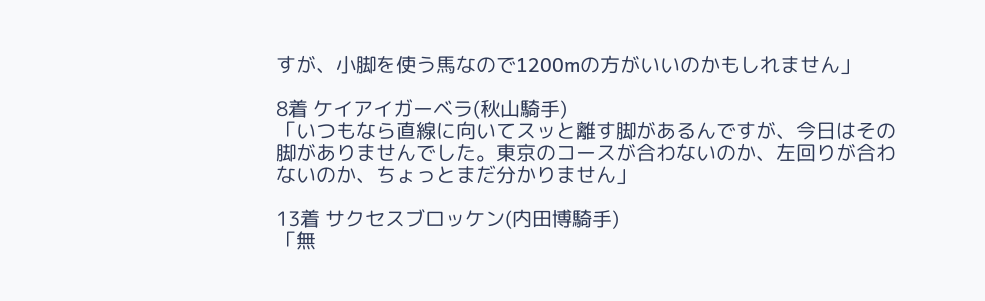すが、小脚を使う馬なので1200mの方がいいのかもしれません」

8着 ケイアイガーベラ(秋山騎手)
「いつもなら直線に向いてスッと離す脚があるんですが、今日はその脚がありませんでした。東京のコースが合わないのか、左回りが合わないのか、ちょっとまだ分かりません」

13着 サクセスブロッケン(内田博騎手)
「無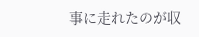事に走れたのが収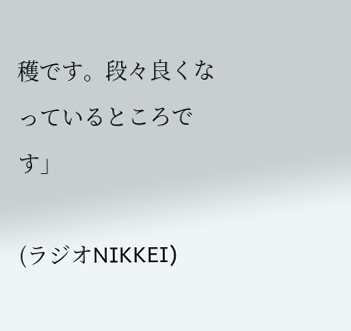穫です。段々良くなっているところです」

(ラジオNIKKEI)